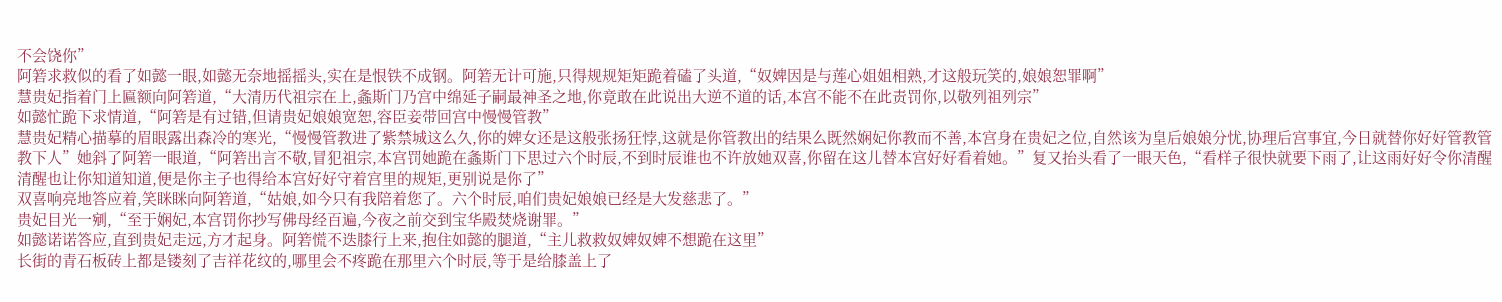不会饶你”
阿箬求救似的看了如懿一眼,如懿无奈地摇摇头,实在是恨铁不成钢。阿箬无计可施,只得规规矩矩跪着磕了头道,“奴婢因是与莲心姐姐相熟,才这般玩笑的,娘娘恕罪啊”
慧贵妃指着门上匾额向阿箬道,“大清历代祖宗在上,螽斯门乃宫中绵延子嗣最神圣之地,你竟敢在此说出大逆不道的话,本宫不能不在此责罚你,以敬列祖列宗”
如懿忙跪下求情道,“阿箬是有过错,但请贵妃娘娘宽恕,容臣妾带回宫中慢慢管教”
慧贵妃精心描摹的眉眼露出森冷的寒光,“慢慢管教进了紫禁城这么久,你的婢女还是这般张扬狂悖,这就是你管教出的结果么既然娴妃你教而不善,本宫身在贵妃之位,自然该为皇后娘娘分忧,协理后宫事宜,今日就替你好好管教管教下人”她斜了阿箬一眼道,“阿箬出言不敬,冒犯祖宗,本宫罚她跪在螽斯门下思过六个时辰,不到时辰谁也不许放她双喜,你留在这儿替本宫好好看着她。”复又抬头看了一眼天色,“看样子很快就要下雨了,让这雨好好令你清醒清醒也让你知道知道,便是你主子也得给本宫好好守着宫里的规矩,更别说是你了”
双喜响亮地答应着,笑眯眯向阿箬道,“姑娘,如今只有我陪着您了。六个时辰,咱们贵妃娘娘已经是大发慈悲了。”
贵妃目光一剜,“至于娴妃,本宫罚你抄写佛母经百遍,今夜之前交到宝华殿焚烧谢罪。”
如懿诺诺答应,直到贵妃走远,方才起身。阿箬慌不迭膝行上来,抱住如懿的腿道,“主儿救救奴婢奴婢不想跪在这里”
长街的青石板砖上都是镂刻了吉祥花纹的,哪里会不疼跪在那里六个时辰,等于是给膝盖上了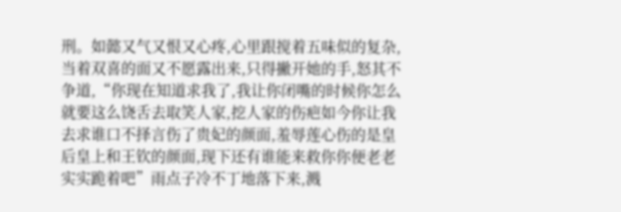刑。如懿又气又恨又心疼,心里跟搅着五味似的复杂,当着双喜的面又不愿露出来,只得撇开她的手,怒其不争道,“你现在知道求我了,我让你闭嘴的时候你怎么就要这么饶舌去取笑人家,挖人家的伤疤如今你让我去求谁口不择言伤了贵妃的颜面,羞辱莲心伤的是皇后皇上和王钦的颜面,现下还有谁能来救你你便老老实实跪着吧”雨点子冷不丁地落下来,溅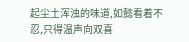起尘土浑浊的味道,如懿看着不忍,只得温声向双喜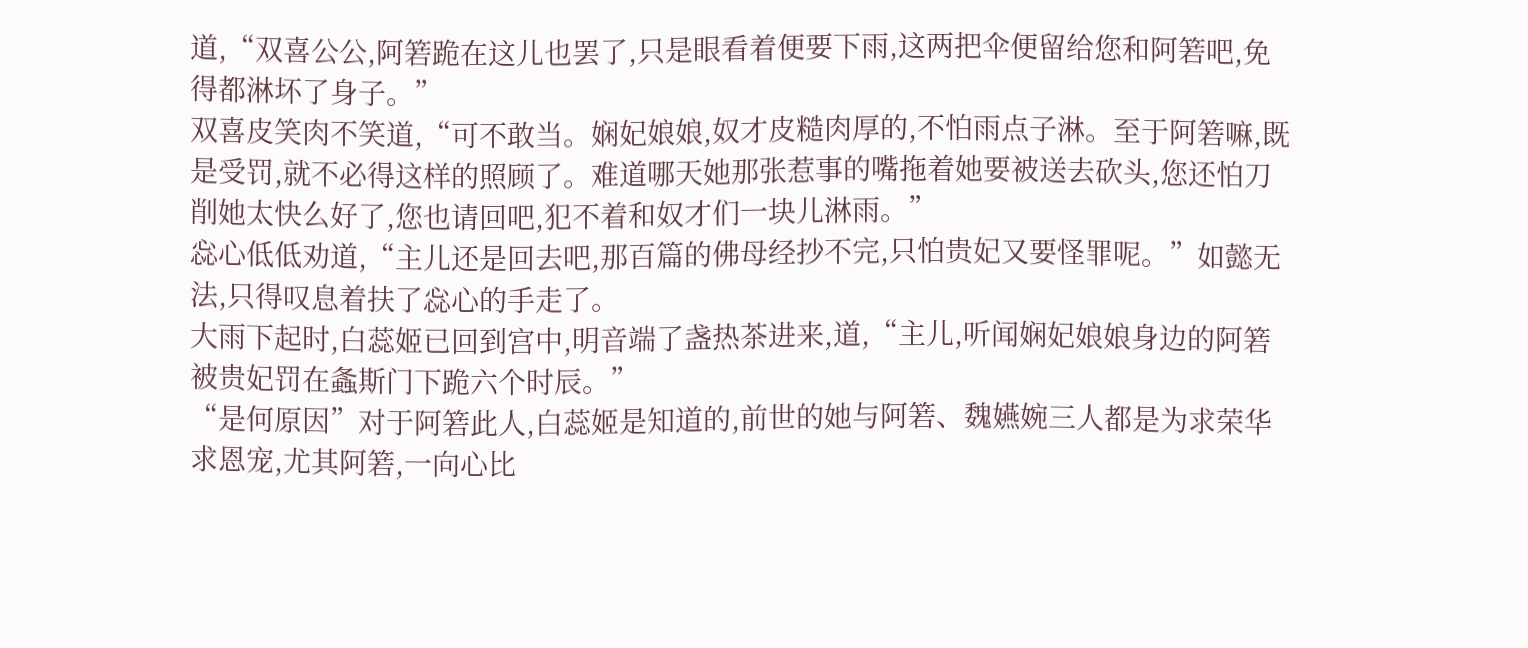道,“双喜公公,阿箬跪在这儿也罢了,只是眼看着便要下雨,这两把伞便留给您和阿箬吧,免得都淋坏了身子。”
双喜皮笑肉不笑道,“可不敢当。娴妃娘娘,奴才皮糙肉厚的,不怕雨点子淋。至于阿箬嘛,既是受罚,就不必得这样的照顾了。难道哪天她那张惹事的嘴拖着她要被送去砍头,您还怕刀削她太快么好了,您也请回吧,犯不着和奴才们一块儿淋雨。”
惢心低低劝道,“主儿还是回去吧,那百篇的佛母经抄不完,只怕贵妃又要怪罪呢。”如懿无法,只得叹息着扶了惢心的手走了。
大雨下起时,白蕊姬已回到宫中,明音端了盏热茶进来,道,“主儿,听闻娴妃娘娘身边的阿箬被贵妃罚在螽斯门下跪六个时辰。”
“是何原因”对于阿箬此人,白蕊姬是知道的,前世的她与阿箬、魏嬿婉三人都是为求荣华求恩宠,尤其阿箬,一向心比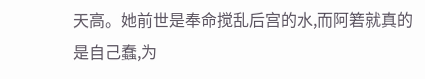天高。她前世是奉命搅乱后宫的水,而阿箬就真的是自己蠢,为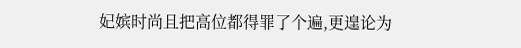妃嫔时尚且把高位都得罪了个遍,更遑论为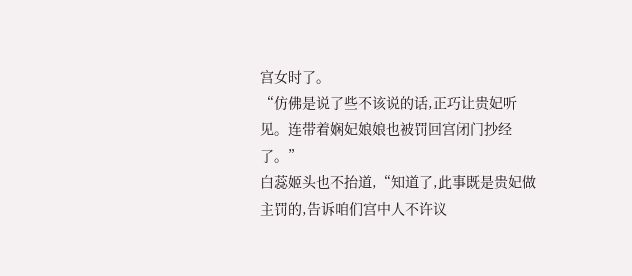宫女时了。
“仿佛是说了些不该说的话,正巧让贵妃听见。连带着娴妃娘娘也被罚回宫闭门抄经了。”
白蕊姬头也不抬道,“知道了,此事既是贵妃做主罚的,告诉咱们宫中人不许议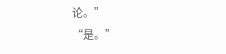论。”
“是。”